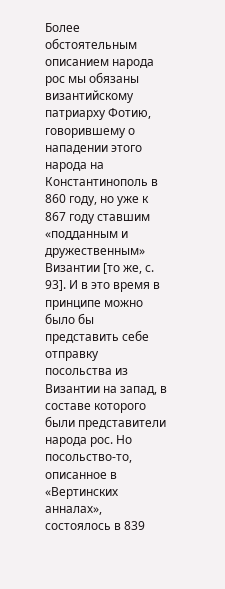Более обстоятельным описанием народа рос мы обязаны византийскому патриарху Фотию, говорившему о нападении этого народа на Константинополь в 860 году, но уже к 867 году ставшим «подданным и дружественным» Византии [то же, с. 93]. И в это время в принципе можно было бы представить себе отправку посольства из Византии на запад, в составе которого были представители народа рос. Но посольство-то, описанное в «Вертинских анналах», состоялось в 839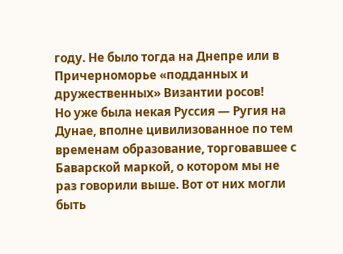году. Не было тогда на Днепре или в Причерноморье «подданных и дружественных» Византии росов!
Но уже была некая Руссия — Ругия на Дунае, вполне цивилизованное по тем временам образование, торговавшее с Баварской маркой, о котором мы не раз говорили выше. Вот от них могли быть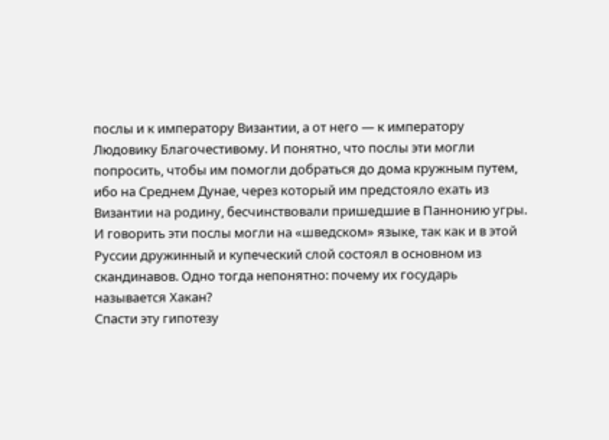послы и к императору Византии, а от него — к императору Людовику Благочестивому. И понятно, что послы эти могли попросить, чтобы им помогли добраться до дома кружным путем, ибо на Среднем Дунае, через который им предстояло ехать из Византии на родину, бесчинствовали пришедшие в Паннонию угры. И говорить эти послы могли на «шведском» языке, так как и в этой Руссии дружинный и купеческий слой состоял в основном из скандинавов. Одно тогда непонятно: почему их государь называется Хакан?
Спасти эту гипотезу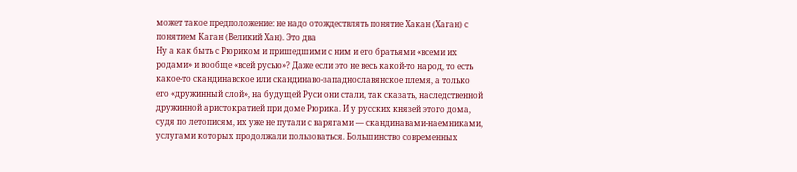может такое предположение: не надо отождествлять понятие Хакан (Хаган) с понятием Каган (Великий Хан). Это два
Ну а как быть с Рюриком и пришедшими с ним и его братьями «всеми их родами» и вообще «всей русью»? Даже если это не весь какой-то народ, то есть какое-то скандинавское или скандинаво-западнославянское племя, а только его «дружинный слой», на будущей Руси они стали, так сказать, наследственной дружинной аристократией при доме Рюрика. И у русских князей этого дома, судя по летописям, их уже не путали с варягами — скандинавами-наемниками, услугами которых продолжали пользоваться. Большинство современных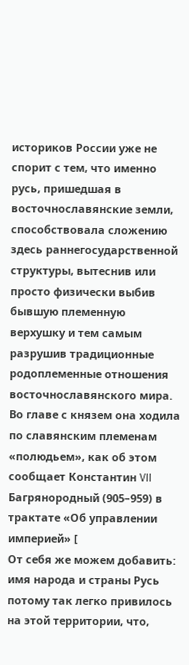историков России уже не спорит с тем, что именно русь, пришедшая в восточнославянские земли, способствовала сложению здесь раннегосударственной структуры, вытеснив или просто физически выбив бывшую племенную верхушку и тем самым разрушив традиционные родоплеменные отношения восточнославянского мира. Во главе с князем она ходила по славянским племенам «полюдьем», как об этом сообщает Константин VII Багрянородный (905–959) в трактате «Об управлении империей» [
От себя же можем добавить: имя народа и страны Русь потому так легко привилось на этой территории, что,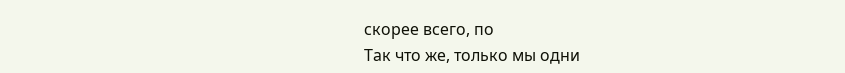скорее всего, по
Так что же, только мы одни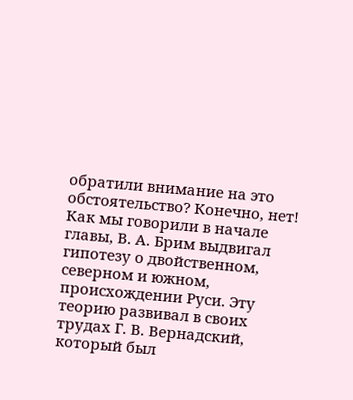обратили внимание на это обстоятельство? Конечно, нет! Как мы говорили в начале главы, В. А. Брим выдвигал гипотезу о двойственном, северном и южном, происхождении Руси. Эту теорию развивал в своих трудах Г. В. Вернадский, который был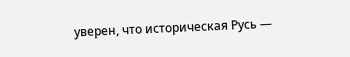уверен, что историческая Русь —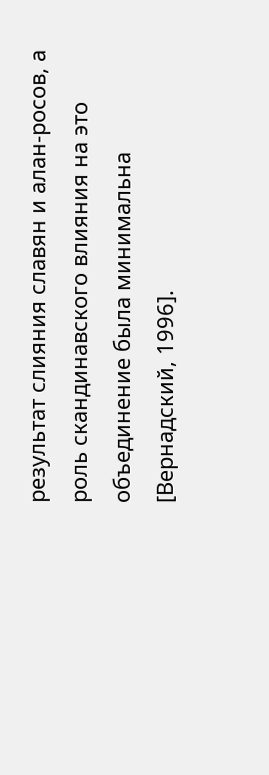результат слияния славян и алан-росов, а роль скандинавского влияния на это объединение была минимальна [Вернадский, 1996].